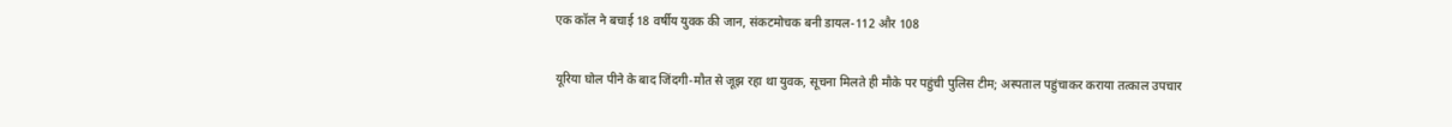एक कॉल ने बचाई 18 वर्षीय युवक की जान, संकटमोचक बनी डायल-112 और 108

यूरिया घोल पीने के बाद जिंदगी-मौत से जूझ रहा था युवक, सूचना मिलते ही मौके पर पहुंची पुलिस टीम; अस्पताल पहुंचाकर कराया तत्काल उपचार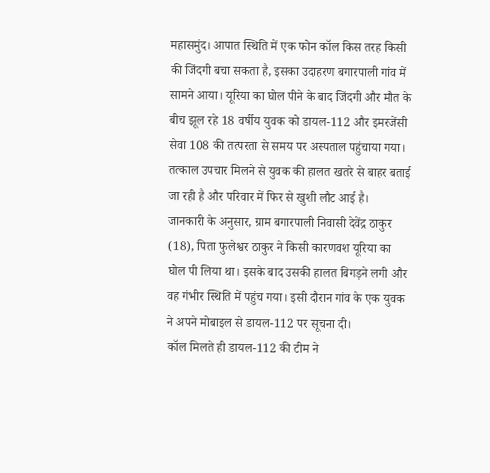महासमुंद। आपात स्थिति में एक फोन कॉल किस तरह किसी की जिंदगी बचा सकता है, इसका उदाहरण बगारपाली गांव में सामने आया। यूरिया का घोल पीने के बाद जिंदगी और मौत के बीच झूल रहे 18 वर्षीय युवक को डायल-112 और इमरजेंसी सेवा 108 की तत्परता से समय पर अस्पताल पहुंचाया गया। तत्काल उपचार मिलने से युवक की हालत खतरे से बाहर बताई जा रही है और परिवार में फिर से खुशी लौट आई है।
जानकारी के अनुसार, ग्राम बगारपाली निवासी देवेंद्र ठाकुर (18), पिता फुलेश्वर ठाकुर ने किसी कारणवश यूरिया का घोल पी लिया था। इसके बाद उसकी हालत बिगड़ने लगी और वह गंभीर स्थिति में पहुंच गया। इसी दौरान गांव के एक युवक ने अपने मोबाइल से डायल-112 पर सूचना दी।
कॉल मिलते ही डायल-112 की टीम ने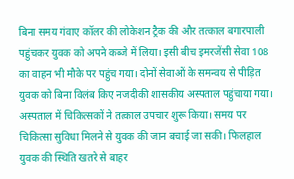बिना समय गंवाए कॉलर की लोकेशन ट्रैक की और तत्काल बगारपाली पहुंचकर युवक को अपने कब्जे में लिया। इसी बीच इमरजेंसी सेवा 108 का वाहन भी मौके पर पहुंच गया। दोनों सेवाओं के समन्वय से पीड़ित युवक को बिना विलंब किए नजदीकी शासकीय अस्पताल पहुंचाया गया। अस्पताल में चिकित्सकों ने तत्काल उपचार शुरू किया। समय पर चिकित्सा सुविधा मिलने से युवक की जान बचाई जा सकी। फिलहाल युवक की स्थिति खतरे से बाहर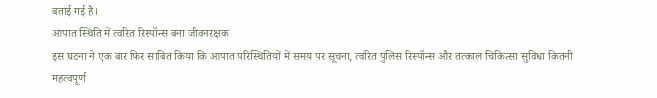बताई गई है।
आपात स्थिति में त्वरित रिस्पॉन्स बना जीवनरक्षक
इस घटना ने एक बार फिर साबित किया कि आपात परिस्थितियों में समय पर सूचना, त्वरित पुलिस रिस्पॉन्स और तत्काल चिकित्सा सुविधा कितनी महत्वपूर्ण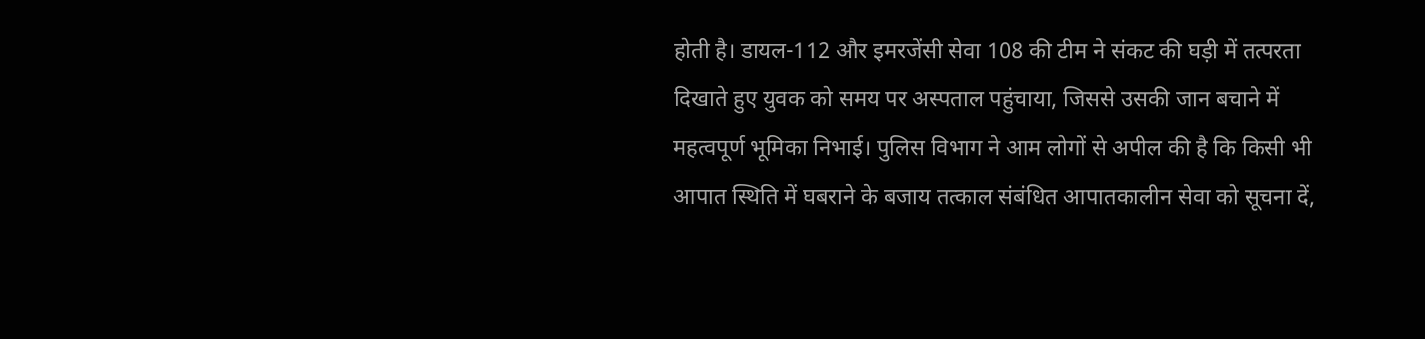होती है। डायल-112 और इमरजेंसी सेवा 108 की टीम ने संकट की घड़ी में तत्परता दिखाते हुए युवक को समय पर अस्पताल पहुंचाया, जिससे उसकी जान बचाने में महत्वपूर्ण भूमिका निभाई। पुलिस विभाग ने आम लोगों से अपील की है कि किसी भी आपात स्थिति में घबराने के बजाय तत्काल संबंधित आपातकालीन सेवा को सूचना दें,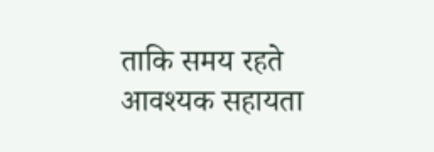ताकि समय रहते आवश्यक सहायता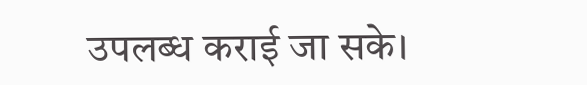उपलब्ध कराई जा सके।